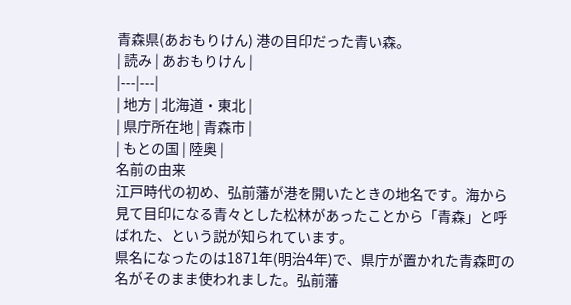青森県(あおもりけん) 港の目印だった青い森。
| 読み | あおもりけん |
|---|---|
| 地方 | 北海道・東北 |
| 県庁所在地 | 青森市 |
| もとの国 | 陸奥 |
名前の由来
江戸時代の初め、弘前藩が港を開いたときの地名です。海から見て目印になる青々とした松林があったことから「青森」と呼ばれた、という説が知られています。
県名になったのは1871年(明治4年)で、県庁が置かれた青森町の名がそのまま使われました。弘前藩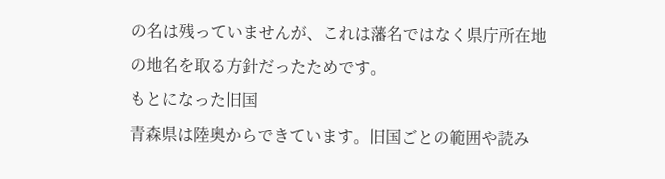の名は残っていませんが、これは藩名ではなく県庁所在地の地名を取る方針だったためです。
もとになった旧国
青森県は陸奥からできています。旧国ごとの範囲や読み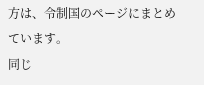方は、令制国のページにまとめています。
同じ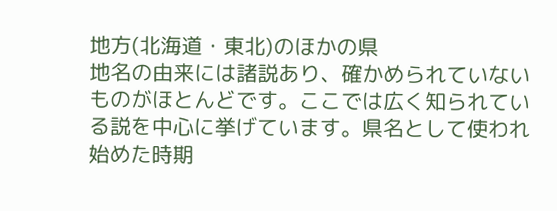地方(北海道・東北)のほかの県
地名の由来には諸説あり、確かめられていないものがほとんどです。ここでは広く知られている説を中心に挙げています。県名として使われ始めた時期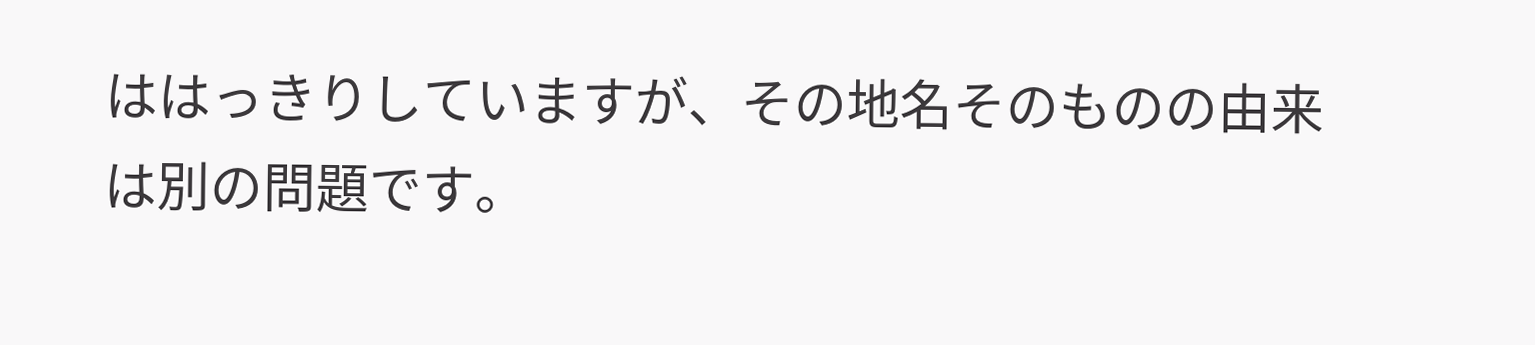ははっきりしていますが、その地名そのものの由来は別の問題です。